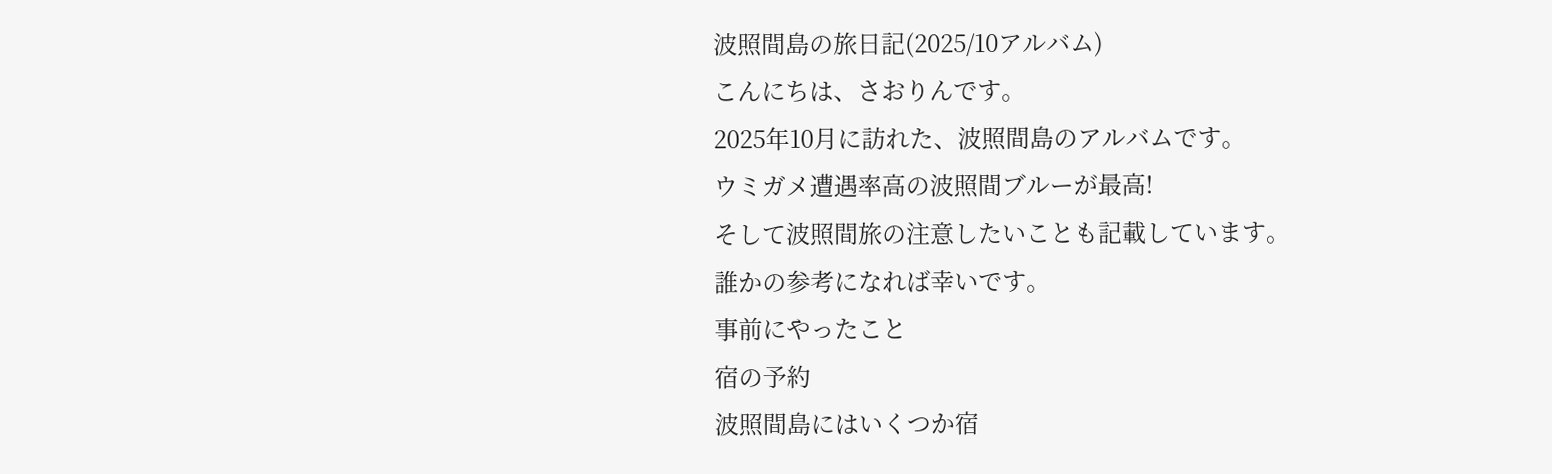波照間島の旅日記(2025/10アルバム)
こんにちは、さおりんです。
2025年10月に訪れた、波照間島のアルバムです。
ウミガメ遭遇率高の波照間ブルーが最高!
そして波照間旅の注意したいことも記載しています。
誰かの参考になれば幸いです。
事前にやったこと
宿の予約
波照間島にはいくつか宿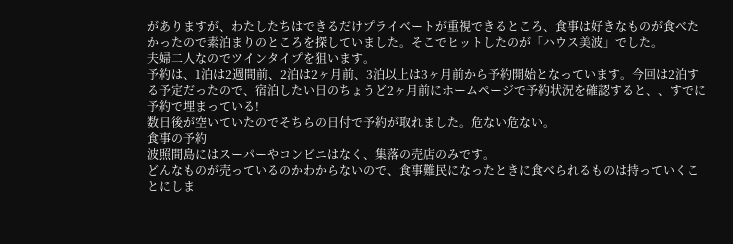がありますが、わたしたちはできるだけプライベートが重視できるところ、食事は好きなものが食べたかったので素泊まりのところを探していました。そこでヒットしたのが「ハウス美波」でした。
夫婦二人なのでツインタイプを狙います。
予約は、1泊は2週間前、2泊は2ヶ月前、3泊以上は3ヶ月前から予約開始となっています。今回は2泊する予定だったので、宿泊したい日のちょうど2ヶ月前にホームページで予約状況を確認すると、、すでに予約で埋まっている!
数日後が空いていたのでそちらの日付で予約が取れました。危ない危ない。
食事の予約
波照間島にはスーパーやコンビニはなく、集落の売店のみです。
どんなものが売っているのかわからないので、食事難民になったときに食べられるものは持っていくことにしま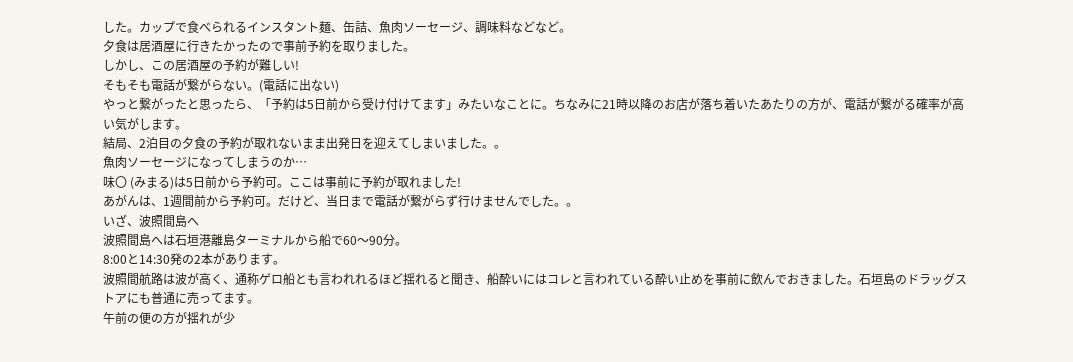した。カップで食べられるインスタント麺、缶詰、魚肉ソーセージ、調味料などなど。
夕食は居酒屋に行きたかったので事前予約を取りました。
しかし、この居酒屋の予約が難しい!
そもそも電話が繋がらない。(電話に出ない)
やっと繋がったと思ったら、「予約は5日前から受け付けてます」みたいなことに。ちなみに21時以降のお店が落ち着いたあたりの方が、電話が繋がる確率が高い気がします。
結局、2泊目の夕食の予約が取れないまま出発日を迎えてしまいました。。
魚肉ソーセージになってしまうのか…
味〇 (みまる)は5日前から予約可。ここは事前に予約が取れました!
あがんは、1週間前から予約可。だけど、当日まで電話が繋がらず行けませんでした。。
いざ、波照間島へ
波照間島へは石垣港離島ターミナルから船で60〜90分。
8:00と14:30発の2本があります。
波照間航路は波が高く、通称ゲロ船とも言われれるほど揺れると聞き、船酔いにはコレと言われている酔い止めを事前に飲んでおきました。石垣島のドラッグストアにも普通に売ってます。
午前の便の方が揺れが少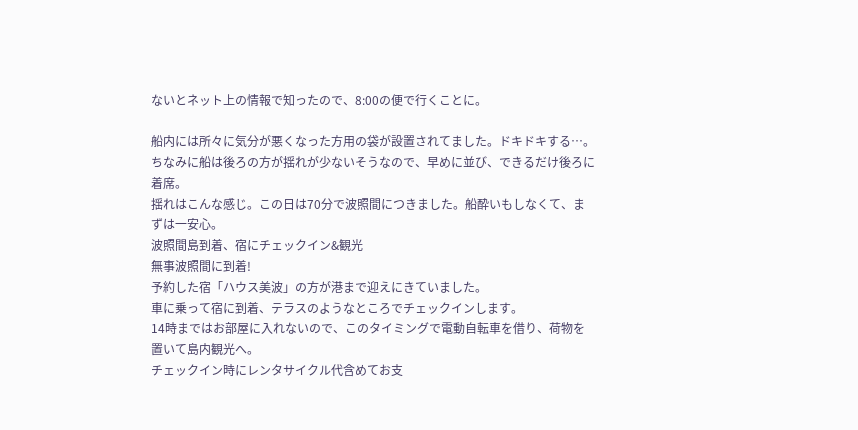ないとネット上の情報で知ったので、8:00の便で行くことに。

船内には所々に気分が悪くなった方用の袋が設置されてました。ドキドキする…。ちなみに船は後ろの方が揺れが少ないそうなので、早めに並び、できるだけ後ろに着席。
揺れはこんな感じ。この日は70分で波照間につきました。船酔いもしなくて、まずは一安心。
波照間島到着、宿にチェックイン&観光
無事波照間に到着!
予約した宿「ハウス美波」の方が港まで迎えにきていました。
車に乗って宿に到着、テラスのようなところでチェックインします。
14時まではお部屋に入れないので、このタイミングで電動自転車を借り、荷物を置いて島内観光へ。
チェックイン時にレンタサイクル代含めてお支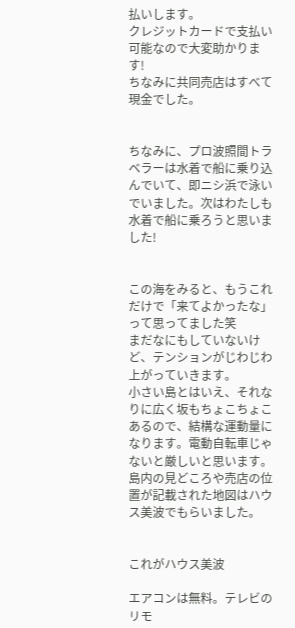払いします。
クレジットカードで支払い可能なので大変助かります!
ちなみに共同売店はすべて現金でした。


ちなみに、プロ波照間トラベラーは水着で船に乗り込んでいて、即ニシ浜で泳いでいました。次はわたしも水着で船に乗ろうと思いました!


この海をみると、もうこれだけで「来てよかったな」って思ってました笑
まだなにもしていないけど、テンションがじわじわ上がっていきます。
小さい島とはいえ、それなりに広く坂もちょこちょこあるので、結構な運動量になります。電動自転車じゃないと厳しいと思います。
島内の見どころや売店の位置が記載された地図はハウス美波でもらいました。


これがハウス美波

エアコンは無料。テレビのリモ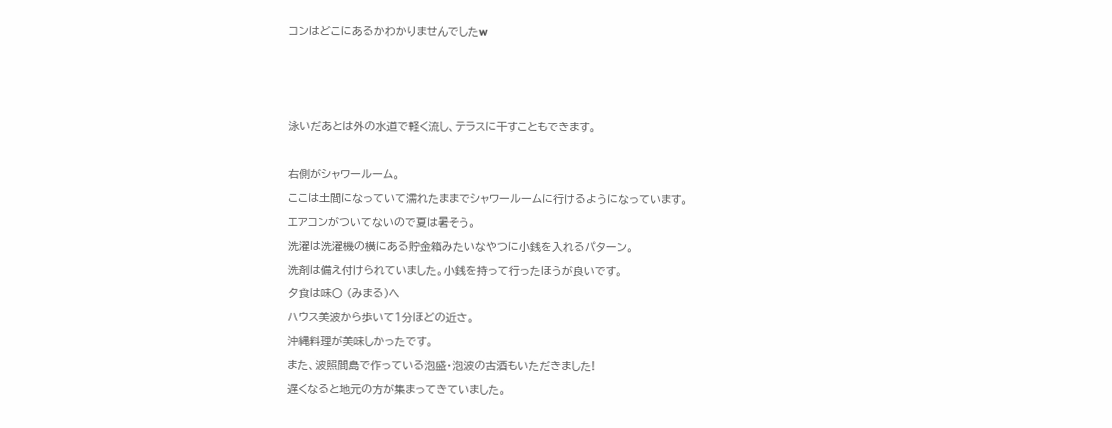コンはどこにあるかわかりませんでしたw



泳いだあとは外の水道で軽く流し、テラスに干すこともできます。

右側がシャワールーム。
ここは土間になっていて濡れたままでシャワールームに行けるようになっています。
エアコンがついてないので夏は暑そう。
洗濯は洗濯機の横にある貯金箱みたいなやつに小銭を入れるパターン。
洗剤は備え付けられていました。小銭を持って行ったほうが良いです。
夕食は味〇 (みまる)へ
ハウス美波から歩いて1分ほどの近さ。
沖縄料理が美味しかったです。
また、波照間島で作っている泡盛・泡波の古酒もいただきました!
遅くなると地元の方が集まってきていました。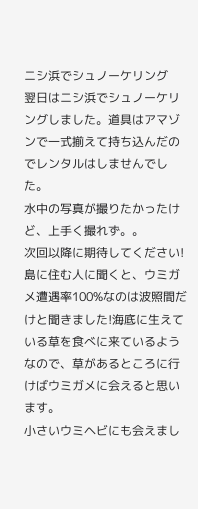ニシ浜でシュノーケリング
翌日はニシ浜でシュノーケリングしました。道具はアマゾンで一式揃えて持ち込んだのでレンタルはしませんでした。
水中の写真が撮りたかったけど、上手く撮れず。。
次回以降に期待してください!
島に住む人に聞くと、ウミガメ遭遇率100%なのは波照間だけと聞きました!海底に生えている草を食べに来ているようなので、草があるところに行けばウミガメに会えると思います。
小さいウミヘビにも会えまし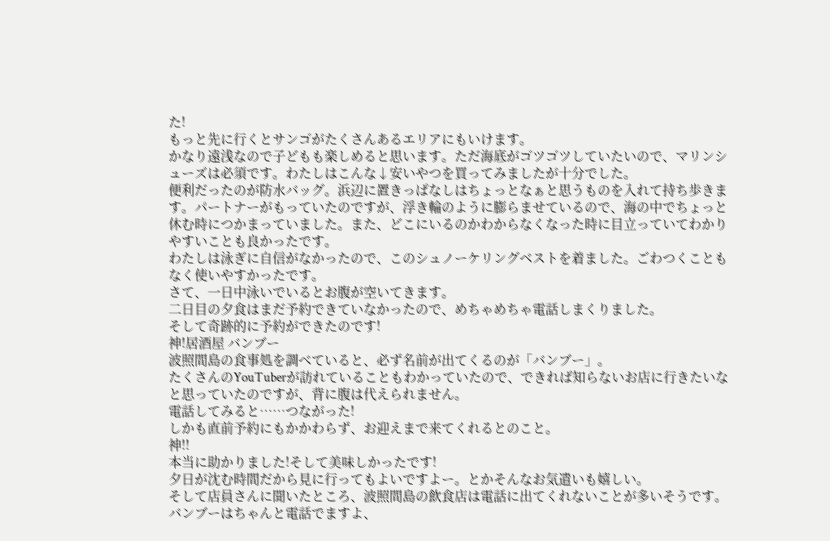た!
もっと先に行くとサンゴがたくさんあるエリアにもいけます。
かなり遠浅なので子どもも楽しめると思います。ただ海底がゴツゴツしていたいので、マリンシューズは必須です。わたしはこんな↓安いやつを買ってみましたが十分でした。
便利だったのが防水バッグ。浜辺に置きっぱなしはちょっとなぁと思うものを入れて持ち歩きます。パートナーがもっていたのですが、浮き輪のように膨らませているので、海の中でちょっと休む時につかまっていました。また、どこにいるのかわからなくなった時に目立っていてわかりやすいことも良かったです。
わたしは泳ぎに自信がなかったので、このシュノーケリングベストを着ました。ごわつくこともなく使いやすかったです。
さて、一日中泳いでいるとお腹が空いてきます。
二日目の夕食はまだ予約できていなかったので、めちゃめちゃ電話しまくりました。
そして奇跡的に予約ができたのです!
神!居酒屋 バンブー
波照間島の食事処を調べていると、必ず名前が出てくるのが「バンブー」。
たくさんのYouTuberが訪れていることもわかっていたので、できれば知らないお店に行きたいなと思っていたのですが、背に腹は代えられません。
電話してみると……つながった!
しかも直前予約にもかかわらず、お迎えまで来てくれるとのこと。
神!!
本当に助かりました!そして美味しかったです!
夕日が沈む時間だから見に行ってもよいですよー。とかそんなお気遣いも嬉しい。
そして店員さんに聞いたところ、波照間島の飲食店は電話に出てくれないことが多いそうです。バンブーはちゃんと電話でますよ、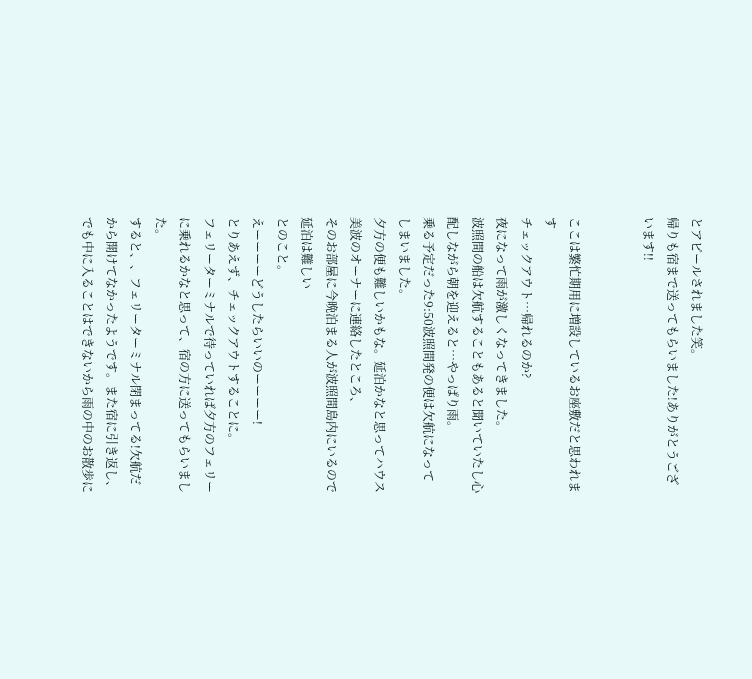とアピールされました笑。
帰りも宿まで送ってもらいました!ありがとうございます!!


ここは繁忙期用に増設しているお座敷だと思われます
チェックアウト…帰れるのか?
夜になって雨が激しくなってきました。
波照間の船は欠航することもあると聞いていたし心配しながら朝を迎えると…やっぱり雨。
乗る予定だった9:50波照間発の便は欠航になってしまいました。
夕方の便も難しいかもな。延泊かなと思ってハウス美波のオーナーに連絡したところ、
そのお部屋に今晩泊まる人が波照間島内にいるので延泊は難しい
とのこと。
えーーーーどうしたらいいのーーーー!
とりあえず、チェックアウトすることに。
フェリーターミナルで待っていれば夕方のフェリーに乗れるかなと思って、宿の方に送ってもらいました。
すると、、フェリーターミナル閉まってる!欠航だから開けてなかったようです。また宿に引き返し、でも中に入ることはできないから雨の中のお散歩に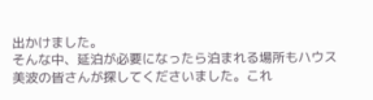出かけました。
そんな中、延泊が必要になったら泊まれる場所もハウス美波の皆さんが探してくださいました。これ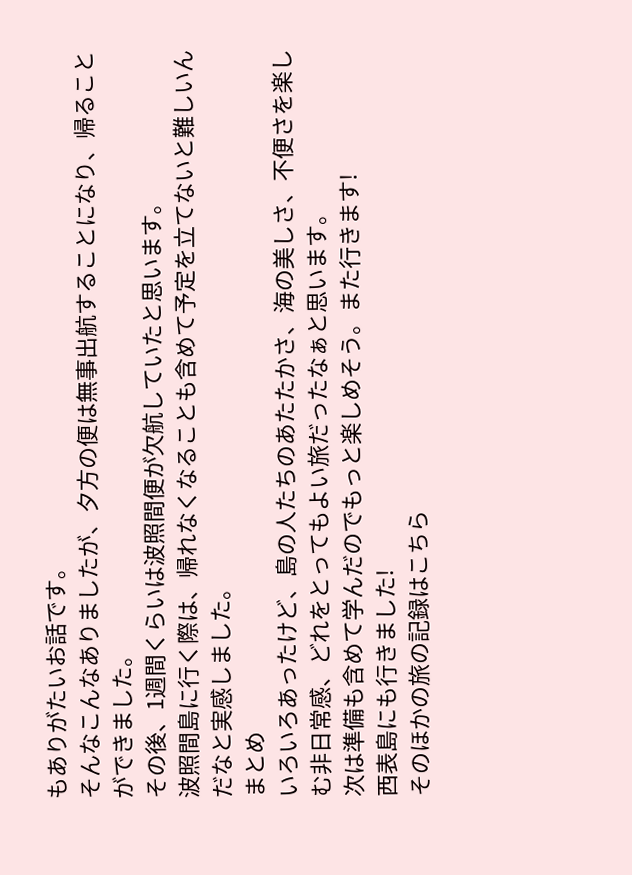もありがたいお話です。
そんなこんなありましたが、夕方の便は無事出航することになり、帰ることができました。
その後、1週間くらいは波照間便が欠航していたと思います。
波照間島に行く際は、帰れなくなることも含めて予定を立てないと難しいんだなと実感しました。
まとめ
いろいろあったけど、島の人たちのあたたかさ、海の美しさ、不便さを楽しむ非日常感、どれをとってもよい旅だったなぁと思います。
次は準備も含めて学んだのでもっと楽しめそう。また行きます!
西表島にも行きました!
そのほかの旅の記録はこちら